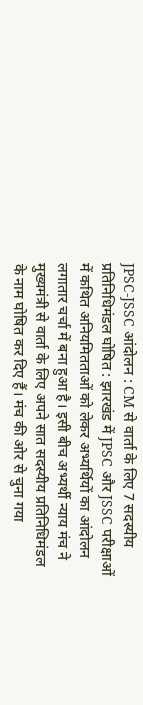JPSC-JSSC आंदोलन : CM से वार्ता के लिए 7 सदस्यीय प्रतिनिधिमंडल घोषित : झारखंड में JPSC और JSSC परीक्षाओं में कथित अनियमितताओं को लेकर अभ्यर्थियों का आंदोलन लगातार चर्चा में बना हुआ है। इसी बीच अभ्यर्थी न्याय मंच ने मुख्यमंत्री से वार्ता के लिए अपने सात सदस्यीय प्रतिनिधिमंडल के नाम घोषित कर दिए हैं। मंच की ओर से चुना गया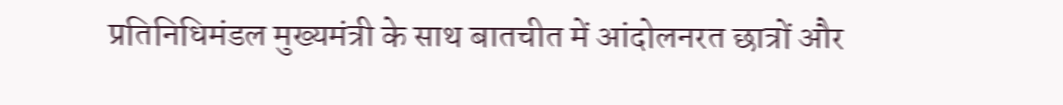प्रतिनिधिमंडल मुख्यमंत्री के साथ बातचीत में आंदोलनरत छात्रों और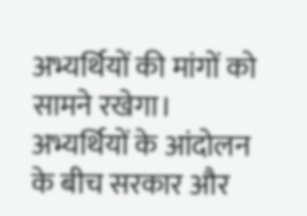अभ्यर्थियों की मांगों को सामने रखेगा।
अभ्यर्थियों के आंदोलन के बीच सरकार और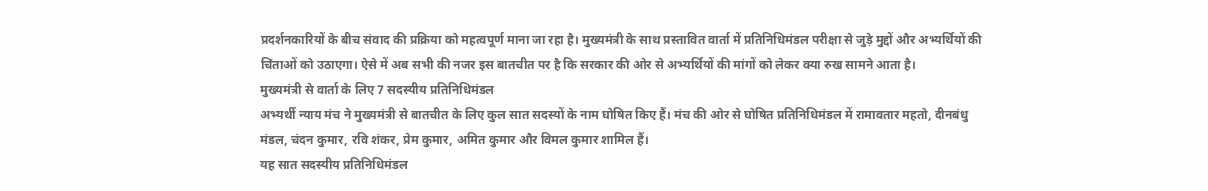प्रदर्शनकारियों के बीच संवाद की प्रक्रिया को महत्वपूर्ण माना जा रहा है। मुख्यमंत्री के साथ प्रस्तावित वार्ता में प्रतिनिधिमंडल परीक्षा से जुड़े मुद्दों और अभ्यर्थियों की चिंताओं को उठाएगा। ऐसे में अब सभी की नजर इस बातचीत पर है कि सरकार की ओर से अभ्यर्थियों की मांगों को लेकर क्या रुख सामने आता है।
मुख्यमंत्री से वार्ता के लिए 7 सदस्यीय प्रतिनिधिमंडल
अभ्यर्थी न्याय मंच ने मुख्यमंत्री से बातचीत के लिए कुल सात सदस्यों के नाम घोषित किए हैं। मंच की ओर से घोषित प्रतिनिधिमंडल में रामावतार महतो, दीनबंधु मंडल, चंदन कुमार, रवि शंकर, प्रेम कुमार, अमित कुमार और विमल कुमार शामिल हैं।
यह सात सदस्यीय प्रतिनिधिमंडल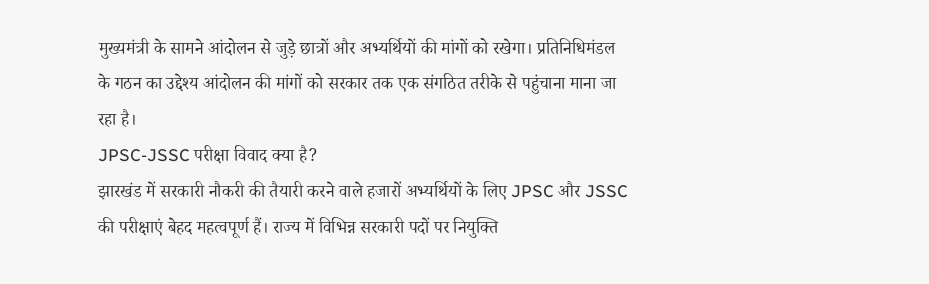मुख्यमंत्री के सामने आंदोलन से जुड़े छात्रों और अभ्यर्थियों की मांगों को रखेगा। प्रतिनिधिमंडल के गठन का उद्देश्य आंदोलन की मांगों को सरकार तक एक संगठित तरीके से पहुंचाना माना जा रहा है।
JPSC-JSSC परीक्षा विवाद क्या है?
झारखंड में सरकारी नौकरी की तैयारी करने वाले हजारों अभ्यर्थियों के लिए JPSC और JSSC की परीक्षाएं बेहद महत्वपूर्ण हैं। राज्य में विभिन्न सरकारी पदों पर नियुक्ति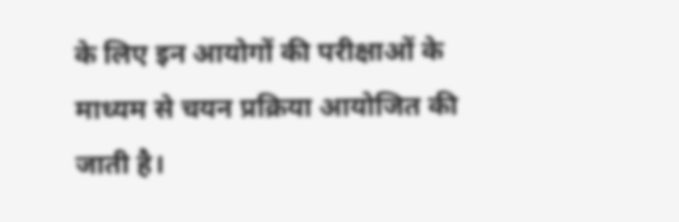के लिए इन आयोगों की परीक्षाओं के माध्यम से चयन प्रक्रिया आयोजित की जाती है।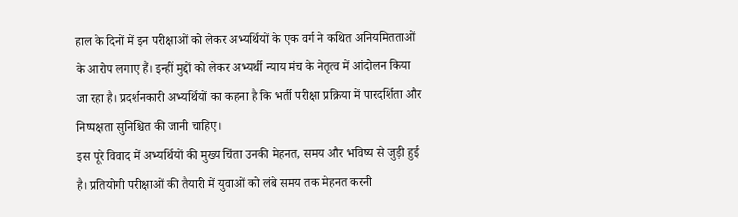हाल के दिनों में इन परीक्षाओं को लेकर अभ्यर्थियों के एक वर्ग ने कथित अनियमितताओं के आरोप लगाए हैं। इन्हीं मुद्दों को लेकर अभ्यर्थी न्याय मंच के नेतृत्व में आंदोलन किया जा रहा है। प्रदर्शनकारी अभ्यर्थियों का कहना है कि भर्ती परीक्षा प्रक्रिया में पारदर्शिता और निष्पक्षता सुनिश्चित की जानी चाहिए।
इस पूरे विवाद में अभ्यर्थियों की मुख्य चिंता उनकी मेहनत, समय और भविष्य से जुड़ी हुई है। प्रतियोगी परीक्षाओं की तैयारी में युवाओं को लंबे समय तक मेहनत करनी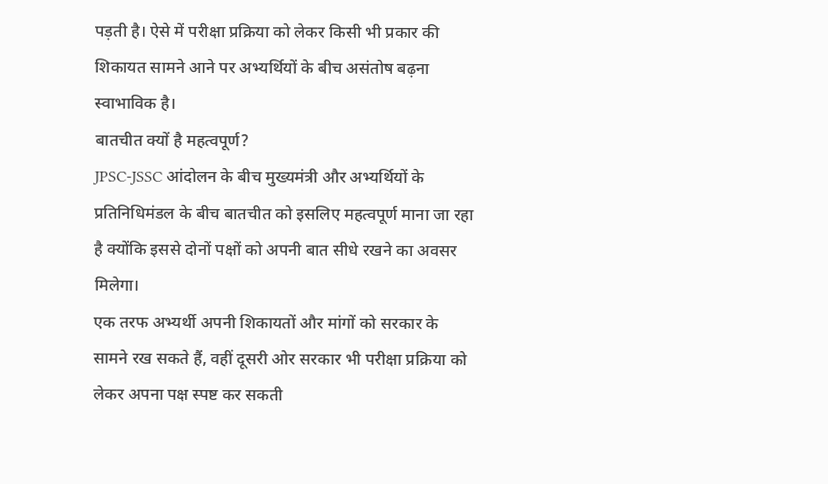पड़ती है। ऐसे में परीक्षा प्रक्रिया को लेकर किसी भी प्रकार की शिकायत सामने आने पर अभ्यर्थियों के बीच असंतोष बढ़ना स्वाभाविक है।
बातचीत क्यों है महत्वपूर्ण?
JPSC-JSSC आंदोलन के बीच मुख्यमंत्री और अभ्यर्थियों के प्रतिनिधिमंडल के बीच बातचीत को इसलिए महत्वपूर्ण माना जा रहा है क्योंकि इससे दोनों पक्षों को अपनी बात सीधे रखने का अवसर मिलेगा।
एक तरफ अभ्यर्थी अपनी शिकायतों और मांगों को सरकार के सामने रख सकते हैं, वहीं दूसरी ओर सरकार भी परीक्षा प्रक्रिया को लेकर अपना पक्ष स्पष्ट कर सकती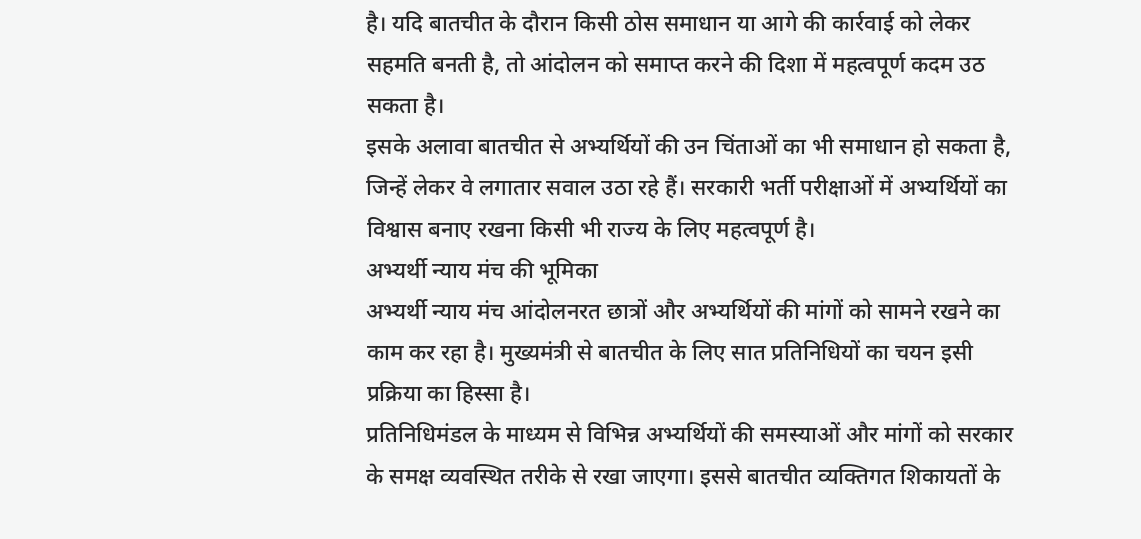है। यदि बातचीत के दौरान किसी ठोस समाधान या आगे की कार्रवाई को लेकर सहमति बनती है, तो आंदोलन को समाप्त करने की दिशा में महत्वपूर्ण कदम उठ सकता है।
इसके अलावा बातचीत से अभ्यर्थियों की उन चिंताओं का भी समाधान हो सकता है, जिन्हें लेकर वे लगातार सवाल उठा रहे हैं। सरकारी भर्ती परीक्षाओं में अभ्यर्थियों का विश्वास बनाए रखना किसी भी राज्य के लिए महत्वपूर्ण है।
अभ्यर्थी न्याय मंच की भूमिका
अभ्यर्थी न्याय मंच आंदोलनरत छात्रों और अभ्यर्थियों की मांगों को सामने रखने का काम कर रहा है। मुख्यमंत्री से बातचीत के लिए सात प्रतिनिधियों का चयन इसी प्रक्रिया का हिस्सा है।
प्रतिनिधिमंडल के माध्यम से विभिन्न अभ्यर्थियों की समस्याओं और मांगों को सरकार के समक्ष व्यवस्थित तरीके से रखा जाएगा। इससे बातचीत व्यक्तिगत शिकायतों के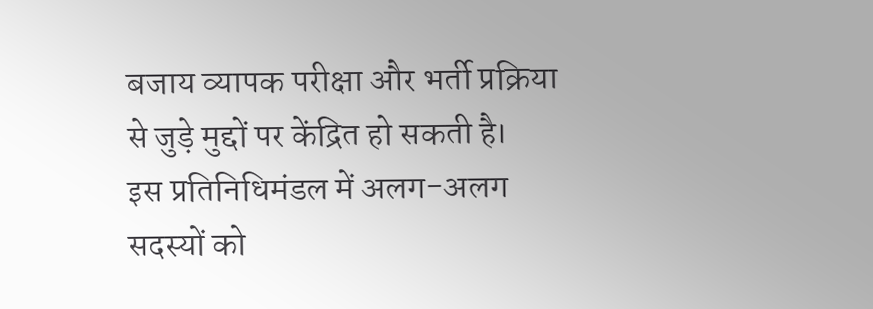बजाय व्यापक परीक्षा और भर्ती प्रक्रिया से जुड़े मुद्दों पर केंद्रित हो सकती है।
इस प्रतिनिधिमंडल में अलग-अलग सदस्यों को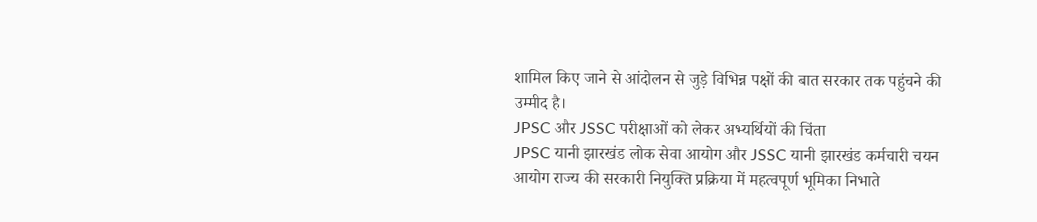शामिल किए जाने से आंदोलन से जुड़े विभिन्न पक्षों की बात सरकार तक पहुंचने की उम्मीद है।
JPSC और JSSC परीक्षाओं को लेकर अभ्यर्थियों की चिंता
JPSC यानी झारखंड लोक सेवा आयोग और JSSC यानी झारखंड कर्मचारी चयन आयोग राज्य की सरकारी नियुक्ति प्रक्रिया में महत्वपूर्ण भूमिका निभाते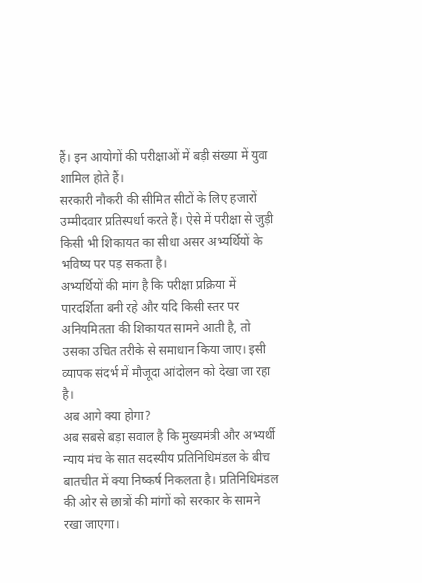हैं। इन आयोगों की परीक्षाओं में बड़ी संख्या में युवा शामिल होते हैं।
सरकारी नौकरी की सीमित सीटों के लिए हजारों उम्मीदवार प्रतिस्पर्धा करते हैं। ऐसे में परीक्षा से जुड़ी किसी भी शिकायत का सीधा असर अभ्यर्थियों के भविष्य पर पड़ सकता है।
अभ्यर्थियों की मांग है कि परीक्षा प्रक्रिया में पारदर्शिता बनी रहे और यदि किसी स्तर पर अनियमितता की शिकायत सामने आती है, तो उसका उचित तरीके से समाधान किया जाए। इसी व्यापक संदर्भ में मौजूदा आंदोलन को देखा जा रहा है।
अब आगे क्या होगा?
अब सबसे बड़ा सवाल है कि मुख्यमंत्री और अभ्यर्थी न्याय मंच के सात सदस्यीय प्रतिनिधिमंडल के बीच बातचीत में क्या निष्कर्ष निकलता है। प्रतिनिधिमंडल की ओर से छात्रों की मांगों को सरकार के सामने रखा जाएगा।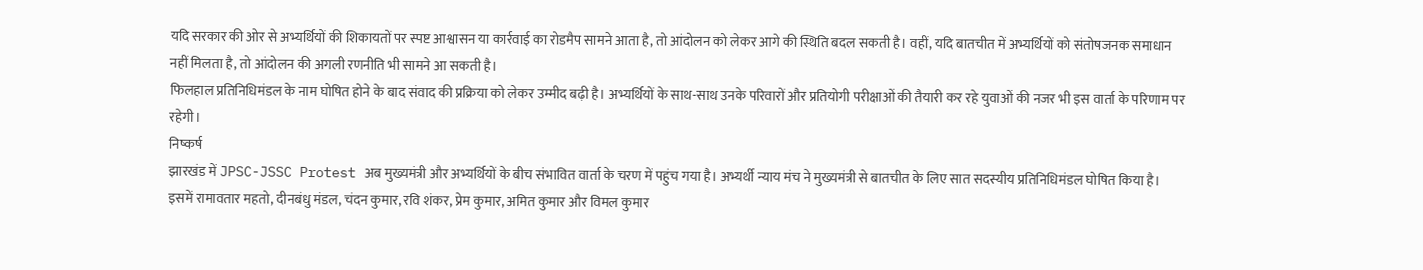यदि सरकार की ओर से अभ्यर्थियों की शिकायतों पर स्पष्ट आश्वासन या कार्रवाई का रोडमैप सामने आता है, तो आंदोलन को लेकर आगे की स्थिति बदल सकती है। वहीं, यदि बातचीत में अभ्यर्थियों को संतोषजनक समाधान नहीं मिलता है, तो आंदोलन की अगली रणनीति भी सामने आ सकती है।
फिलहाल प्रतिनिधिमंडल के नाम घोषित होने के बाद संवाद की प्रक्रिया को लेकर उम्मीद बढ़ी है। अभ्यर्थियों के साथ-साथ उनके परिवारों और प्रतियोगी परीक्षाओं की तैयारी कर रहे युवाओं की नजर भी इस वार्ता के परिणाम पर रहेगी।
निष्कर्ष
झारखंड में JPSC-JSSC Protest अब मुख्यमंत्री और अभ्यर्थियों के बीच संभावित वार्ता के चरण में पहुंच गया है। अभ्यर्थी न्याय मंच ने मुख्यमंत्री से बातचीत के लिए सात सदस्यीय प्रतिनिधिमंडल घोषित किया है। इसमें रामावतार महतो, दीनबंधु मंडल, चंदन कुमार, रवि शंकर, प्रेम कुमार, अमित कुमार और विमल कुमार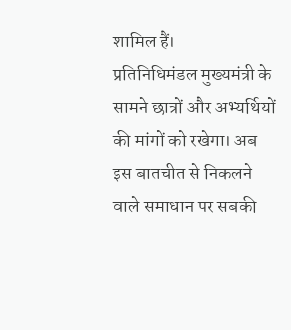शामिल हैं।
प्रतिनिधिमंडल मुख्यमंत्री के सामने छात्रों और अभ्यर्थियों की मांगों को रखेगा। अब इस बातचीत से निकलने वाले समाधान पर सबकी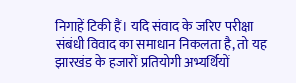निगाहें टिकी हैं। यदि संवाद के जरिए परीक्षा संबंधी विवाद का समाधान निकलता है, तो यह झारखंड के हजारों प्रतियोगी अभ्यर्थियों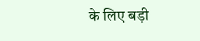के लिए बड़ी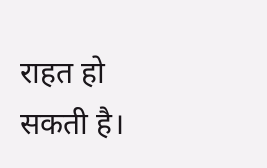राहत हो सकती है।